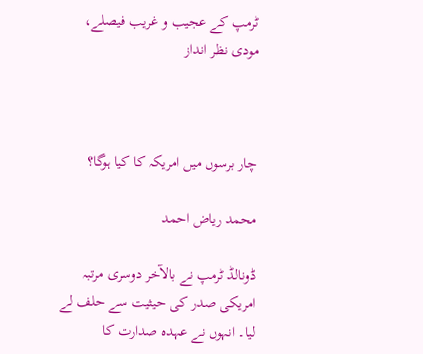ٹرمپ کے عجیب و غریب فیصلے، مودی نظر انداز



چار برسوں میں امریکہ کا کیا ہوگا؟

محمد ریاض احمد

ڈونالڈ ٹرمپ نے بالآخر دوسری مرتبہ امریکی صدر کی حیثیت سے حلف لے لیا۔ انہوں نے عہدہ صدارت کا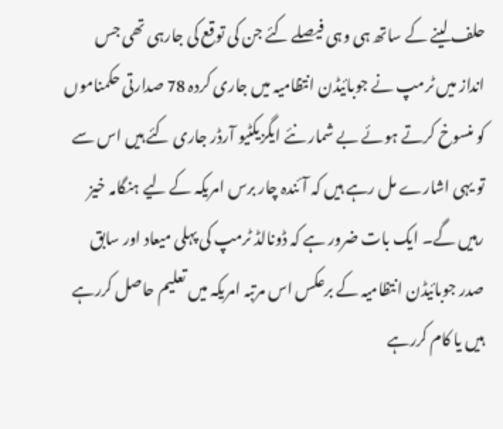حلف لینے کے ساتھ ہی وہی فیصلے کئے جن کی توقع کی جارہی تھی جس انداز میں ٹرمپ نے جوبائیڈن انتظامیہ میں جاری کردہ 78 صدارتی حکمناموں کو منسوخ کرتے ہوئے بے شمار نئے ایگزیکٹیو آرڈر جاری کئے ہیں اس سے تو یہی اشارے مل رہے ہیں کہ آئندہ چار برس امریکہ کے لیے ہنگامہ خیز رہیں گے۔ ایک بات ضرور ہے کہ ڈونالڈ ٹرمپ کی پہلی میعاد اور سابق صدر جوبائیڈن انتظامیہ کے برعکس اس مرتبہ امریکہ میں تعلیم حاصل کررہے ہیں یا کام کررہے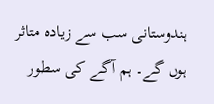ہندوستانی سب سے زیادہ متاثر ہوں گے۔ ہم آگے کی سطور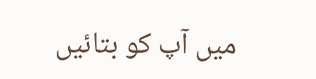میں آپ کو بتائیں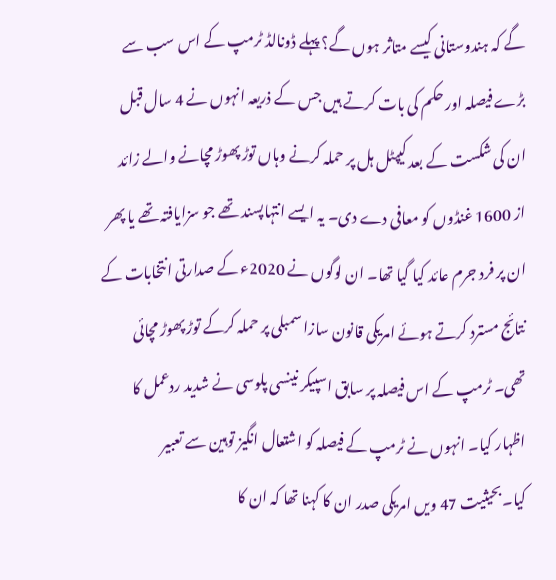گے کہ ہندوستانی کیسے متاثر ہوں گے؟ پہلے ڈونالڈ ٹرمپ کے اس سب سے بڑے فیصلہ اور حکم کی بات کرتے ہیں جس کے ذریعہ انہوں نے 4 سال قبل ان کی شکست کے بعد کیپٹل ہل پر حملہ کرنے وہاں توڑ پھوڑ مچانے والے زائد از 1600 غنڈوں کو معافی دے دی۔ یہ ایسے انتہاپسند تھے جو سزایافتہ تھے یا پھر ان پر فرد جرم عائد کیا گیا تھا۔ ان لوگوں نے 2020ء کے صدارتی انتخابات کے نتائج مسترد کرتے ہوئے امریکی قانون سازا سمبلی پر حملہ کرکے توڑ پھوڑ مچائی تھی۔ ٹرمپ کے اس فیصلہ پر سابق اسپیکر نینسی پلوسی نے شدید ردعمل کا اظہار کیا۔ انہوں نے ٹرمپ کے فیصلہ کو اشتعال انگیز توہین سے تعبیر کیا۔بحیثیت 47 ویں امریکی صدر ان کا کہنا تھا کہ ان کا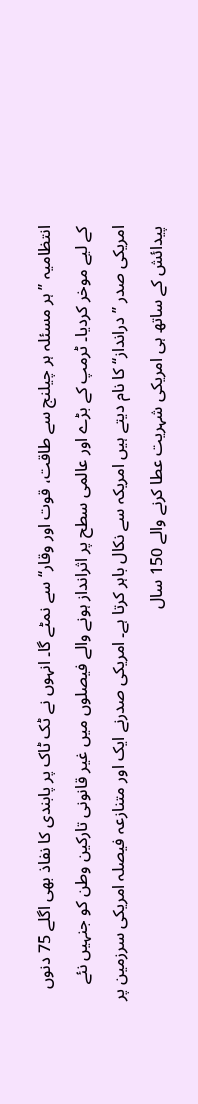انتظامیہ ’’ہر مسئلہ ہر چیلنج سے طاقت، قوت اور وقار‘‘ سے نمٹے گا۔ انہوں نے ٹک ٹاک پر پابندی کا نفاذ بھی اگلے 75 دنوں کے لیے موخر کردیا۔ ٹرمپ کے بڑے اور عالمی سطح پر اثرانداز ہونے والے فیصلوں میں غیر قانونی تارکین وطن کو جنہیں نئے امریکی صدر ’’درانداز‘‘ کا نام دیتے ہیں امریکہ سے نکال باہر کرتا ہے۔ امریکی صدرنے ایک اور متنازعہ فیصلہ امریکی سرزمین پر پیدائش کے ساتھ ہی امریکی شہریت عطا کرنے والے 150 سال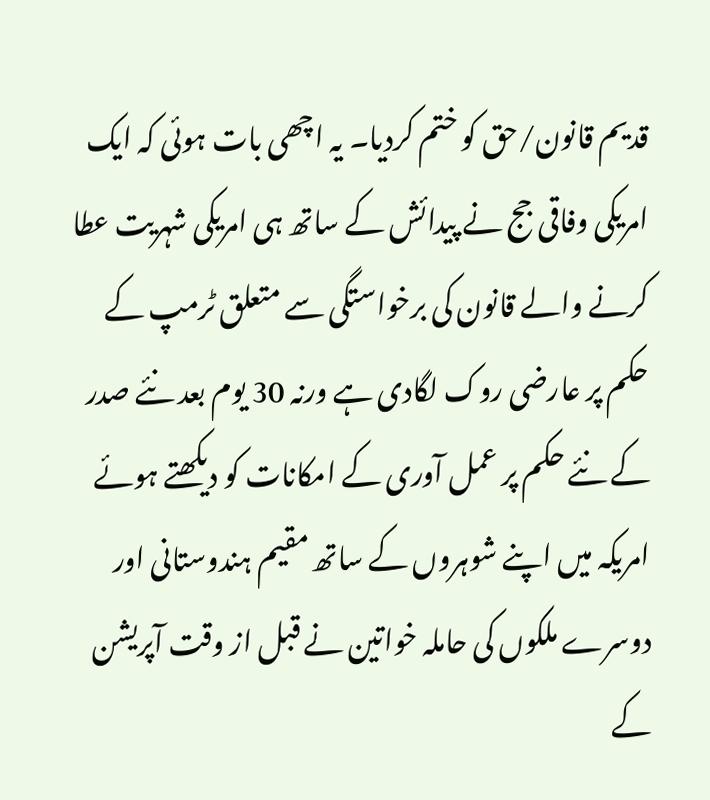قدیم قانون/حق کو ختم کردیا۔ یہ اچھی بات ہوئی کہ ایک امریکی وفاقی جج نے پیدائش کے ساتھ ہی امریکی شہریت عطا کرنے والے قانون کی برخواستگی سے متعلق ٹرمپ کے حکم پر عارضی روک لگادی ہے ورنہ 30 یوم بعد نئے صدر کے نئے حکم پر عمل آوری کے امکانات کو دیکھتے ہوئے امریکہ میں اپنے شوہروں کے ساتھ مقیم ہندوستانی اور دوسرے ملکوں کی حاملہ خواتین نے قبل از وقت آپریشن کے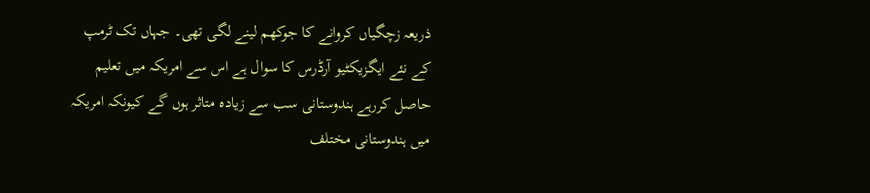ذریعہ زچگیاں کروانے کا جوکھم لینے لگی تھی۔ جہاں تک ٹرمپ کے نئے ایگزیکٹیو آرڈرس کا سوال ہے اس سے امریکہ میں تعلیم حاصل کررہے ہندوستانی سب سے زیادہ متاثر ہوں گے کیونکہ امریکہ میں ہندوستانی مختلف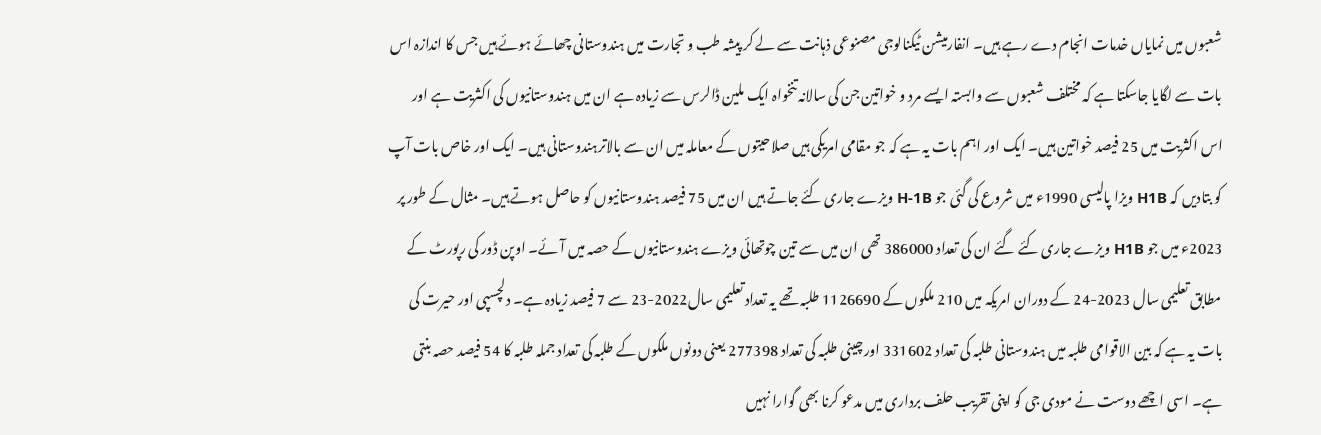شعبوں میں نمایاں خدمات انجام دے رہے ہیں۔ انفارمیشن ٹیکنالوجی مصنوعی ذہانت سے لے کر پیشہ طب و تجارت میں ہندوستانی چھائے ہوئے ہیں جس کا اندازہ اس بات سے لگایا جاسکتا ہے کہ مختلف شعبوں سے وابستہ ایسے مرد و خواتین جن کی سالانہ تنخواہ ایک ملین ڈالرس سے زیادہ ہے ان میں ہندوستانیوں کی اکثریت ہے اور اس اکثریت میں 25 فیصد خواتین ہیں۔ ایک اور اہم بات یہ ہے کہ جو مقامی امریکی ہیں صلاحیتوں کے معاملہ میں ان سے بالاترہندوستانی ہیں۔ ایک اور خاص بات آپ کو بتادیں کہ H1B ویزا پالیسی 1990ء میں شروع کی گئی جو H-1B ویزے جاری کئے جاتے ہیں ان میں 75 فیصد ہندوستانیوں کو حاصل ہوتے ہیں۔ مثال کے طور پر 2023ء میں جو H1B ویزے جاری کئے گئے ان کی تعداد 386000 تھی ان میں سے تین چوتھائی ویزے ہندوستانیوں کے حصہ میں آئے۔ اوپن ڈور کی رپورٹ کے مطابق تعلیمی سال 2023-24 کے دوران امریکہ میں 210 ملکوں کے 1126690 طلبہ تھے یہ تعداد تعلیمی سال2022-23 سے 7 فیصد زیادہ ہے۔ دلچسپی اور حیرت کی بات یہ ہے کہ بین الاقوامی طلبہ میں ہندوستانی طلبہ کی تعداد 331602 اور چینی طلبہ کی تعداد 277398 یعنی دونوں ملکوں کے طلبہ کی تعداد جملہ طلبہ کا 54 فیصد حصہ بنتی ہے۔ اسی اچھے دوست نے مودی جی کو اپنی تقریب حلف برداری میں مدعو کرنا بھی گوارا نہیں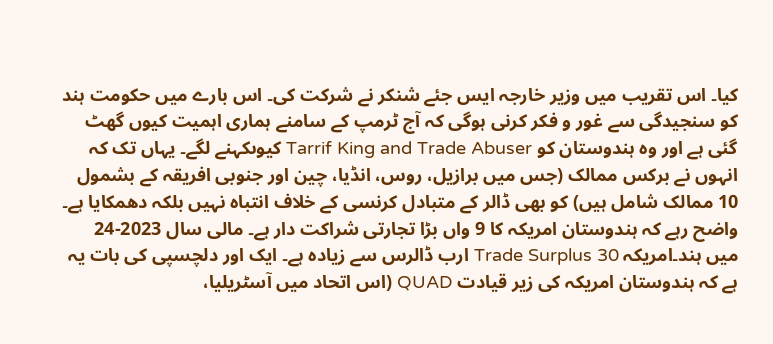کیا۔ اس تقریب میں وزیر خارجہ ایس جئے شنکر نے شرکت کی۔ اس بارے میں حکومت ہند کو سنجیدگی سے غور و فکر کرنی ہوگی کہ آج ٹرمپ کے سامنے ہماری اہمیت کیوں گھٹ گئی ہے اور وہ ہندوستان کو Tarrif King and Trade Abuser کیوںکہنے لگے۔ یہاں تک کہ انہوں نے برکس ممالک (جس میں برازیل، روس، انڈیا، چین اور جنوبی افریقہ کے بشمول 10 ممالک شامل ہیں) کو بھی ڈالر کے متبادل کرنسی کے خلاف انتباہ نہیں بلکہ دھمکایا ہے۔ واضح رہے کہ ہندوستان امریکہ کا 9 واں بڑا تجارتی شراکت دار ہے۔ مالی سال 2023-24 میں ہند۔امریکہ Trade Surplus 30 ارب ڈالرس سے زیادہ ہے۔ ایک اور دلچسپی کی بات یہ ہے کہ ہندوستان امریکہ کی زیر قیادت QUAD (اس اتحاد میں آسٹریلیا،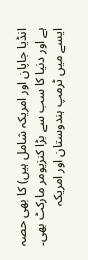انڈیا جاپان اور امریکہ شامل ہیں) کا بھی حصہ ہے اور دنیا کا سب سے بڑا کنزیومر مارکٹ بھی۔ ایسے میں ٹرمپ ہندوستان اور امریکہ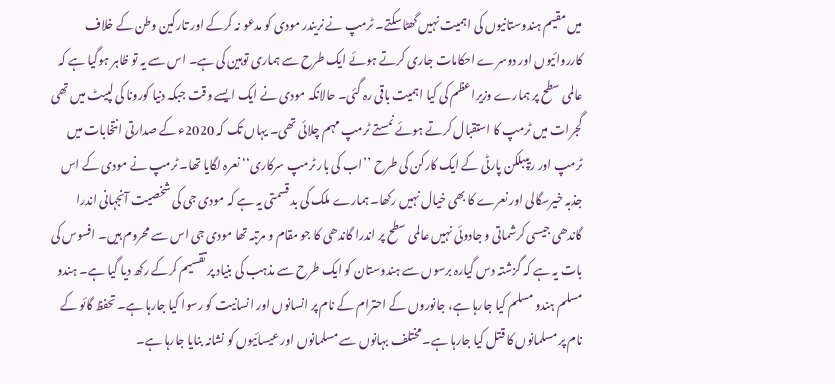میں مقیم ہندوستانیوں کی اہمیت نہیں گھٹاسکتے۔ ٹرمپ نے نریندر مودی کو مدعو نہ کرکے اور تارکین وطن کے خلاف کارروائیوں اور دوسرے احکامات جاری کرتے ہوئے ایک طرح سے ہماری توہین کی ہے۔ اس سے یہ تو ظاہر ہوگیا ہے کہ عالمی سطح پر ہمارے وزیراعظم کی کیا اہمیت باقی رہ گئی۔ حالانکہ مودی نے ایک ایسے وقت جبکہ دنیا کورونا کی لپیٹ میں تھی گجرات میں ٹرمپ کا استقبال کرتے ہوئے نمستے ٹرمپ مہم چلائی تھی۔ یہاں تک کہ 2020ء کے صدارتی انتخابات میں ٹرمپ اور ریپبلکن پارٹی کے ایک کارکن کی طرح ’’اب کی بار ٹرمپ سرکاری‘‘ نعرہ لگایا تھا۔ ٹرمپ نے مودی کے اس جذبہ خیرسگالی اور نعرے کا بھی خیال نہیں رکھا۔ ہمارے ملک کی بد قسمتی یہ ہے کہ مودی جی کی شخصیت آنجہانی اندرا گاندھی جیسی کرشماتی و جادوئی نہیں عالمی سطح پر اندرا گاندھی کا جو مقام و مرتبہ تھا مودی جی اس سے محروم ہیں۔ افسوس کی بات یہ ہے کہ گزشتہ دس گیارہ برسوں سے ہندوستان کو ایک طرح سے مذہب کی بنیاد پر تقسیم کرکے رکھ دیا گیا ہے۔ ہندو مسلم ہندو مسلم کیا جارہا ہے، جانوروں کے احترام کے نام پر انسانوں اور انسانیت کو رسوا کیا جارہا ہے۔ تحفظ گائو کے نام پر مسلمانوں کا قتل کیا جارہا ہے۔ مختلف بہانوں سے مسلمانوں اور عیسائیوں کو نشانہ بنایا جارہا ہے۔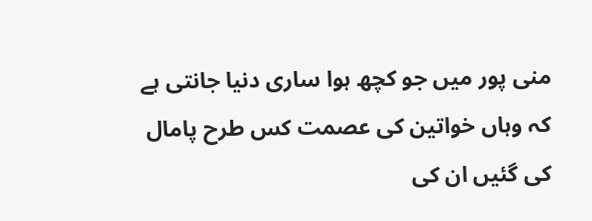منی پور میں جو کچھ ہوا ساری دنیا جانتی ہے کہ وہاں خواتین کی عصمت کس طرح پامال کی گئیں ان کی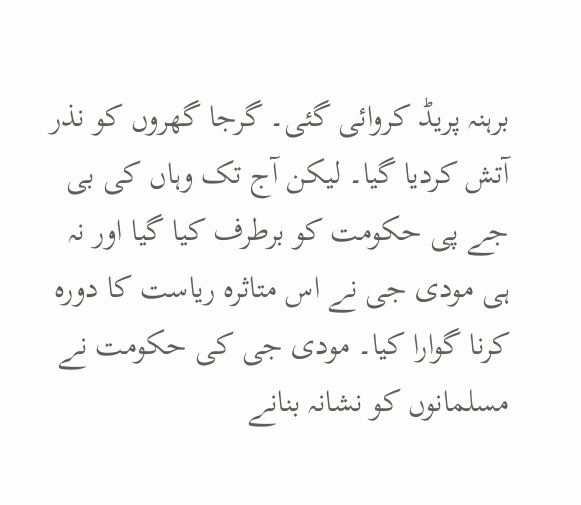برہنہ پریڈ کروائی گئی۔ گرجا گھروں کو نذر آتش کردیا گیا۔ لیکن آج تک وہاں کی بی جے پی حکومت کو برطرف کیا گیا اور نہ ہی مودی جی نے اس متاثرہ ریاست کا دورہ کرنا گوارا کیا۔ مودی جی کی حکومت نے مسلمانوں کو نشانہ بنانے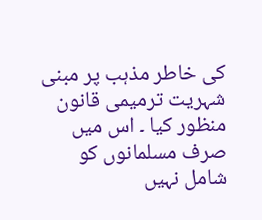کی خاطر مذہب پر مبنی شہریت ترمیمی قانون منظور کیا ۔ اس میں صرف مسلمانوں کو شامل نہیں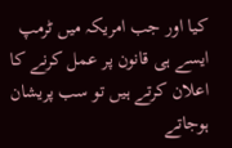کیا اور جب امریکہ میں ٹرمپ ایسے ہی قانون پر عمل کرنے کا اعلان کرتے ہیں تو سب پریشان ہوجاتے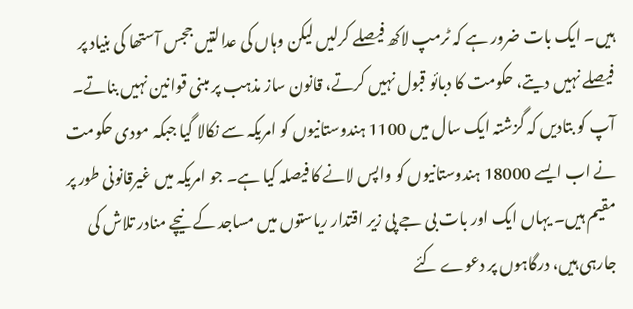ہیں۔ ایک بات ضرور ہے کہ ٹرمپ لاکھ فیصلے کرلیں لیکن وہاں کی عدالتیں ججس آستھا کی بنیاد پر فیصلے نہیں دیتے، حکومت کا دبائو قبول نہیں کرتے، قانون ساز مذہب پر مبنی قوانین نہیں بناتے۔ آپ کو بتادیں کہ گزشتہ ایک سال میں 1100 ہندوستانیوں کو امریکہ سے نکالا گیا جبکہ مودی حکومت نے اب ایسے 18000 ہندوستانیوں کو واپس لانے کا فیصلہ کیا ہے۔ جو امریکہ میں غیرقانونی طور پر مقیم ہیں۔ یہاں ایک اور بات بی جے پی زیر اقتدار ریاستوں میں مساجد کے نیچے منادر تلاش کی جارہی ہیں، درگاہوں پر دعوے کئے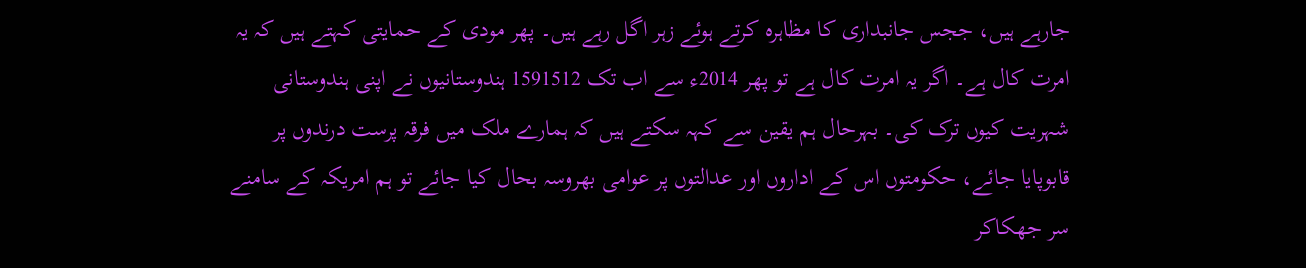جارہے ہیں، ججس جانبداری کا مظاہرہ کرتے ہوئے زہر اگل رہے ہیں۔ پھر مودی کے حمایتی کہتے ہیں کہ یہ امرت کال ہے۔ اگر یہ امرت کال ہے تو پھر 2014ء سے اب تک 1591512 ہندوستانیوں نے اپنی ہندوستانی شہریت کیوں ترک کی۔ بہرحال ہم یقین سے کہہ سکتے ہیں کہ ہمارے ملک میں فرقہ پرست درندوں پر قابوپایا جائے، حکومتوں اس کے اداروں اور عدالتوں پر عوامی بھروسہ بحال کیا جائے تو ہم امریکہ کے سامنے سر جھکاکر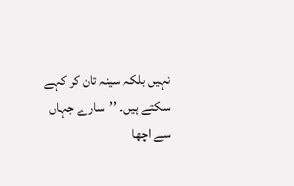نہیں بلکہ سینہ تان کر کہے سکتے ہیں۔ ’’سارے جہاں سے اچھا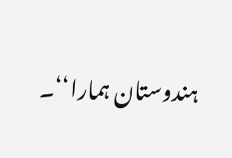ہندوستان ہمارا‘‘۔